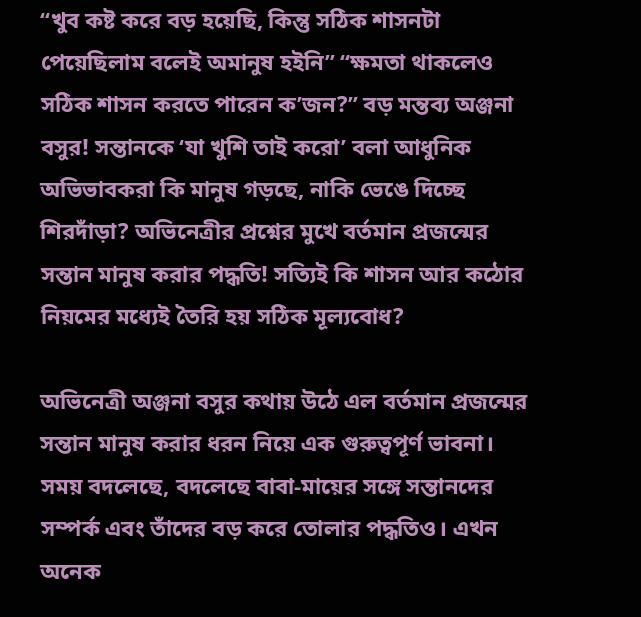“খুব কষ্ট করে বড় হয়েছি, কিন্তু সঠিক শাসনটা পেয়েছিলাম বলেই অমানুষ হইনি” “ক্ষমতা থাকলেও সঠিক শাসন করতে পারেন ক’জন?” বড় মন্তব্য অঞ্জনা বসুর! সন্তানকে ‘যা খুশি তাই করো’ বলা আধুনিক অভিভাবকরা কি মানুষ গড়ছে, নাকি ভেঙে দিচ্ছে শিরদাঁড়া? অভিনেত্রীর প্রশ্নের মুখে বর্তমান প্রজন্মের সন্তান মানুষ করার পদ্ধতি! সত্যিই কি শাসন আর কঠোর নিয়মের মধ্যেই তৈরি হয় সঠিক মূল্যবোধ?

অভিনেত্রী অঞ্জনা বসুর কথায় উঠে এল বর্তমান প্রজন্মের সন্তান মানুষ করার ধরন নিয়ে এক গুরুত্বপূর্ণ ভাবনা। সময় বদলেছে, বদলেছে বাবা-মায়ের সঙ্গে সন্তানদের সম্পর্ক এবং তাঁদের বড় করে তোলার পদ্ধতিও। এখন অনেক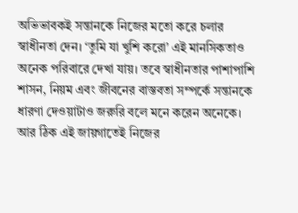অভিভাবকই সন্তানকে নিজের মতো করে চলার স্বাধীনতা দেন। ‘তুমি যা খুশি করো’ এই মানসিকতাও অনেক পরিবারে দেখা যায়। তবে স্বাধীনতার পাশাপাশি শাসন, নিয়ম এবং জীবনের বাস্তবতা সম্পর্কে সন্তানকে ধারণা দেওয়াটাও জরুরি বলে মনে করেন অনেকে। আর ঠিক এই জায়গাতেই নিজের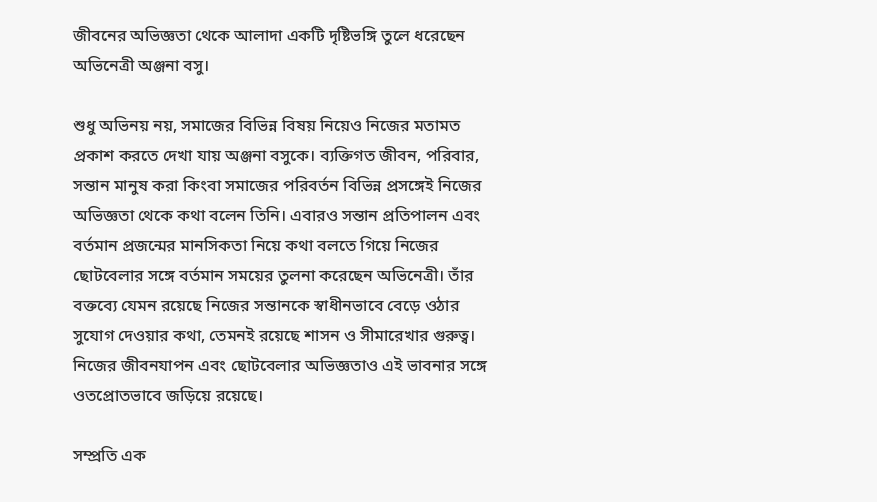জীবনের অভিজ্ঞতা থেকে আলাদা একটি দৃষ্টিভঙ্গি তুলে ধরেছেন অভিনেত্রী অঞ্জনা বসু।

শুধু অভিনয় নয়, সমাজের বিভিন্ন বিষয় নিয়েও নিজের মতামত প্রকাশ করতে দেখা যায় অঞ্জনা বসুকে। ব্যক্তিগত জীবন, পরিবার, সন্তান মানুষ করা কিংবা সমাজের পরিবর্তন বিভিন্ন প্রসঙ্গেই নিজের অভিজ্ঞতা থেকে কথা বলেন তিনি। এবারও সন্তান প্রতিপালন এবং বর্তমান প্রজন্মের মানসিকতা নিয়ে কথা বলতে গিয়ে নিজের ছোটবেলার সঙ্গে বর্তমান সময়ের তুলনা করেছেন অভিনেত্রী। তাঁর বক্তব্যে যেমন রয়েছে নিজের সন্তানকে স্বাধীনভাবে বেড়ে ওঠার সুযোগ দেওয়ার কথা, তেমনই রয়েছে শাসন ও সীমারেখার গুরুত্ব। নিজের জীবনযাপন এবং ছোটবেলার অভিজ্ঞতাও এই ভাবনার সঙ্গে ওতপ্রোতভাবে জড়িয়ে রয়েছে।

সম্প্রতি এক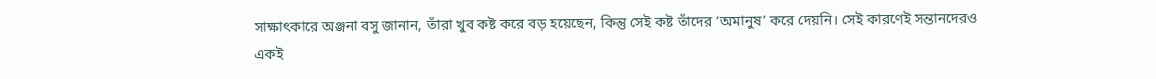সাক্ষাৎকারে অঞ্জনা বসু জানান, তাঁরা খুব কষ্ট করে বড় হয়েছেন, কিন্তু সেই কষ্ট তাঁদের ‘অমানুষ’ করে দেয়নি। সেই কারণেই সন্তানদেরও একই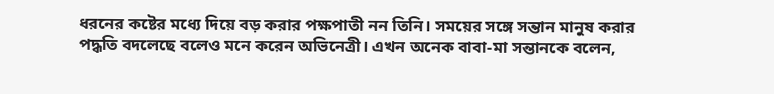ধরনের কষ্টের মধ্যে দিয়ে বড় করার পক্ষপাতী নন তিনি। সময়ের সঙ্গে সন্তান মানুষ করার পদ্ধতি বদলেছে বলেও মনে করেন অভিনেত্রী। এখন অনেক বাবা-মা সন্তানকে বলেন,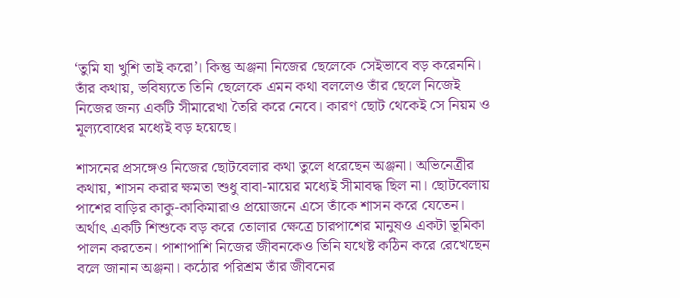‘তুমি যা খুশি তাই করো’। কিন্তু অঞ্জনা নিজের ছেলেকে সেইভাবে বড় করেননি। তাঁর কথায়, ভবিষ্যতে তিনি ছেলেকে এমন কথা বললেও তাঁর ছেলে নিজেই নিজের জন্য একটি সীমারেখা তৈরি করে নেবে। কারণ ছোট থেকেই সে নিয়ম ও মূল্যবোধের মধ্যেই বড় হয়েছে।

শাসনের প্রসঙ্গেও নিজের ছোটবেলার কথা তুলে ধরেছেন অঞ্জনা। অভিনেত্রীর কথায়, শাসন করার ক্ষমতা শুধু বাবা-মায়ের মধ্যেই সীমাবদ্ধ ছিল না। ছোটবেলায় পাশের বাড়ির কাকু-কাকিমারাও প্রয়োজনে এসে তাঁকে শাসন করে যেতেন। অর্থাৎ একটি শিশুকে বড় করে তোলার ক্ষেত্রে চারপাশের মানুষও একটা ভূমিকা পালন করতেন। পাশাপাশি নিজের জীবনকেও তিনি যথেষ্ট কঠিন করে রেখেছেন বলে জানান অঞ্জনা। কঠোর পরিশ্রম তাঁর জীবনের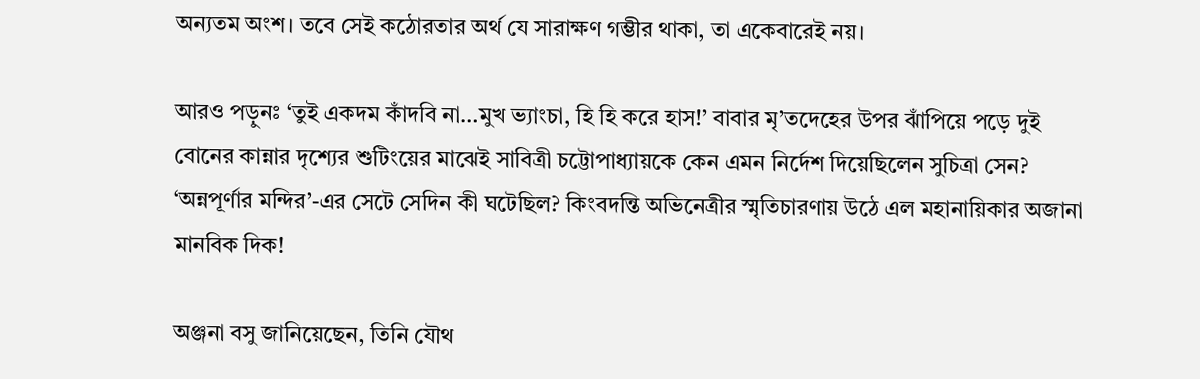অন্যতম অংশ। তবে সেই কঠোরতার অর্থ যে সারাক্ষণ গম্ভীর থাকা, তা একেবারেই নয়।

আরও পড়ুনঃ ‘তুই একদম কাঁদবি না…মুখ ভ্যাংচা, হি হি করে হাস!’ বাবার মৃ’তদেহের উপর ঝাঁপিয়ে পড়ে দুই বোনের কান্নার দৃশ্যের শুটিংয়ের মাঝেই সাবিত্রী চট্টোপাধ্যায়কে কেন এমন নির্দেশ দিয়েছিলেন সুচিত্রা সেন? ‘অন্নপূর্ণার মন্দির’-এর সেটে সেদিন কী ঘটেছিল? কিংবদন্তি অভিনেত্রীর স্মৃতিচারণায় উঠে এল মহানায়িকার অজানা মানবিক দিক!

অঞ্জনা বসু জানিয়েছেন, তিনি যৌথ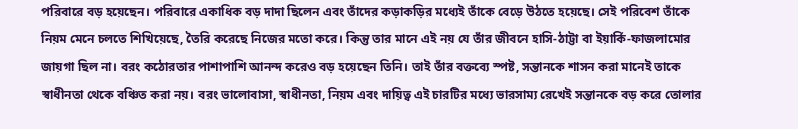পরিবারে বড় হয়েছেন। পরিবারে একাধিক বড় দাদা ছিলেন এবং তাঁদের কড়াকড়ির মধ্যেই তাঁকে বেড়ে উঠতে হয়েছে। সেই পরিবেশ তাঁকে নিয়ম মেনে চলতে শিখিয়েছে, তৈরি করেছে নিজের মতো করে। কিন্তু তার মানে এই নয় যে তাঁর জীবনে হাসি-ঠাট্টা বা ইয়ার্কি-ফাজলামোর জায়গা ছিল না। বরং কঠোরতার পাশাপাশি আনন্দ করেও বড় হয়েছেন তিনি। তাই তাঁর বক্তব্যে স্পষ্ট, সন্তানকে শাসন করা মানেই তাকে স্বাধীনতা থেকে বঞ্চিত করা নয়। বরং ভালোবাসা, স্বাধীনতা, নিয়ম এবং দায়িত্ব এই চারটির মধ্যে ভারসাম্য রেখেই সন্তানকে বড় করে তোলার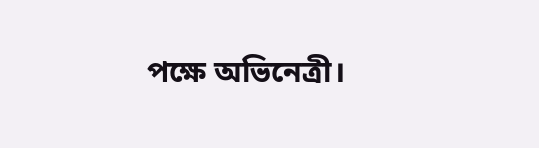পক্ষে অভিনেত্রী।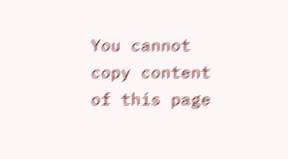You cannot copy content of this page